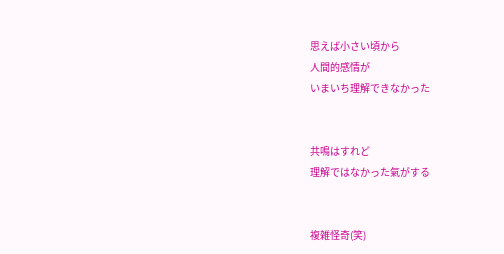思えば小さい頃から
人間的感情が
いまいち理解できなかった


共鳴はすれど
理解ではなかった氣がする


複雑怪奇(笑)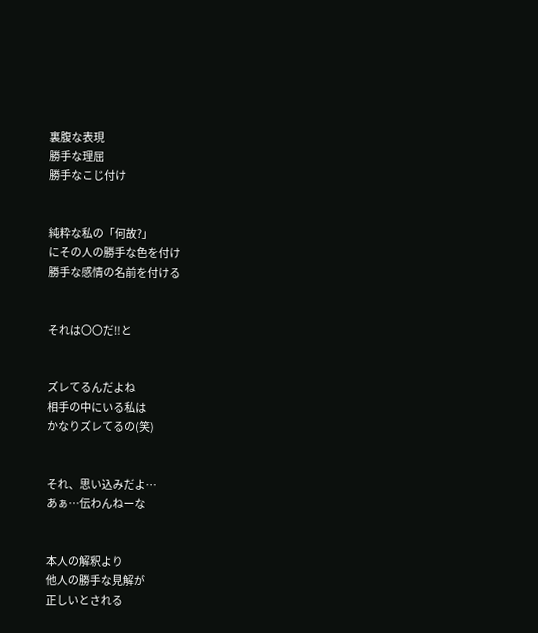裏腹な表現
勝手な理屈
勝手なこじ付け


純粋な私の「何故?」
にその人の勝手な色を付け
勝手な感情の名前を付ける


それは〇〇だ‼と


ズレてるんだよね
相手の中にいる私は
かなりズレてるの(笑)


それ、思い込みだよ…
あぁ…伝わんねーな


本人の解釈より
他人の勝手な見解が
正しいとされる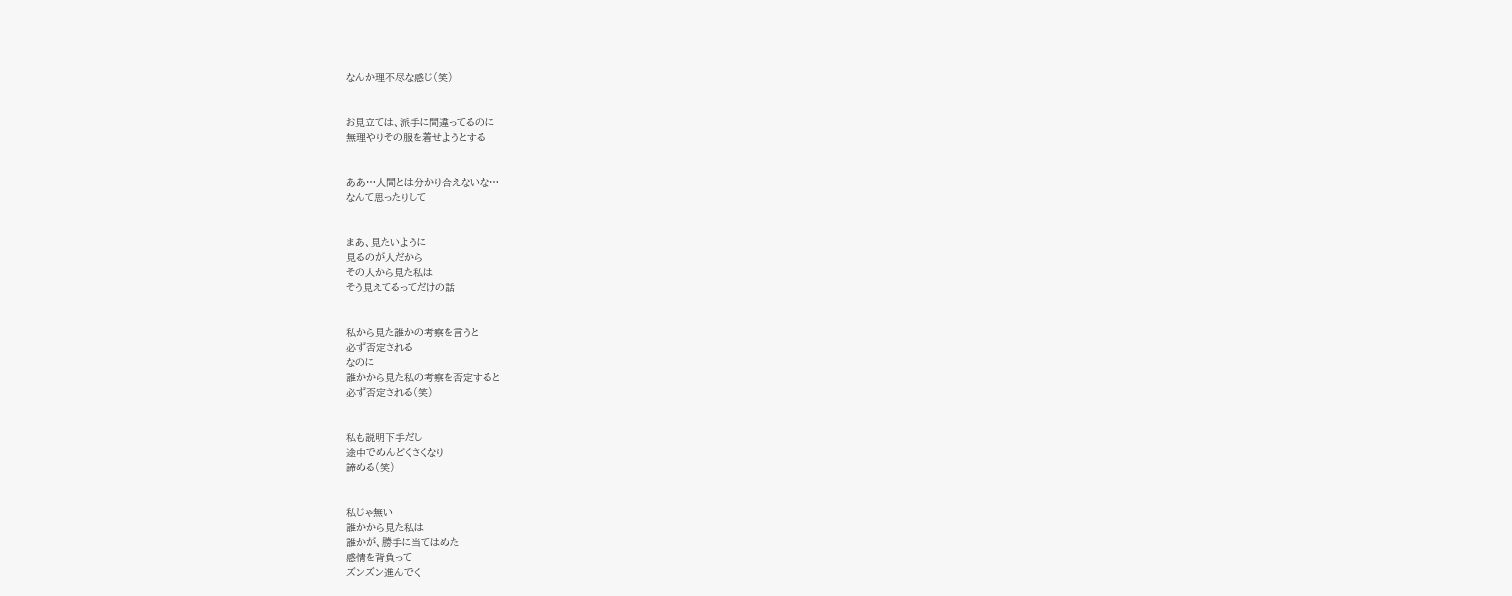なんか理不尽な感じ(笑)


お見立ては、派手に間違ってるのに
無理やりその服を着せようとする


ああ…人間とは分かり合えないな…
なんて思ったりして


まあ、見たいように
見るのが人だから
その人から見た私は
そう見えてるってだけの話


私から見た誰かの考察を言うと
必ず否定される
なのに
誰かから見た私の考察を否定すると
必ず否定される(笑)


私も説明下手だし
途中でめんどくさくなり
諦める(笑)


私じゃ無い
誰かから見た私は
誰かが、勝手に当てはめた
感情を背負って
ズンズン進んでく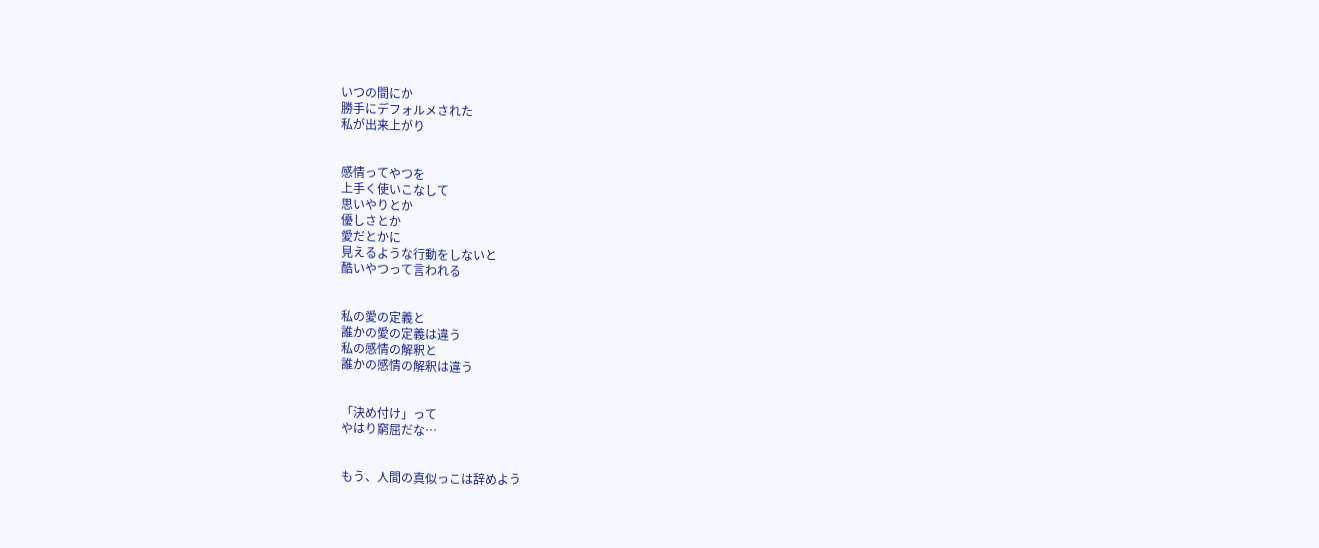いつの間にか
勝手にデフォルメされた
私が出来上がり


感情ってやつを
上手く使いこなして
思いやりとか
優しさとか
愛だとかに
見えるような行動をしないと
酷いやつって言われる


私の愛の定義と
誰かの愛の定義は違う
私の感情の解釈と
誰かの感情の解釈は違う


「決め付け」って
やはり窮屈だな…


もう、人間の真似っこは辞めよう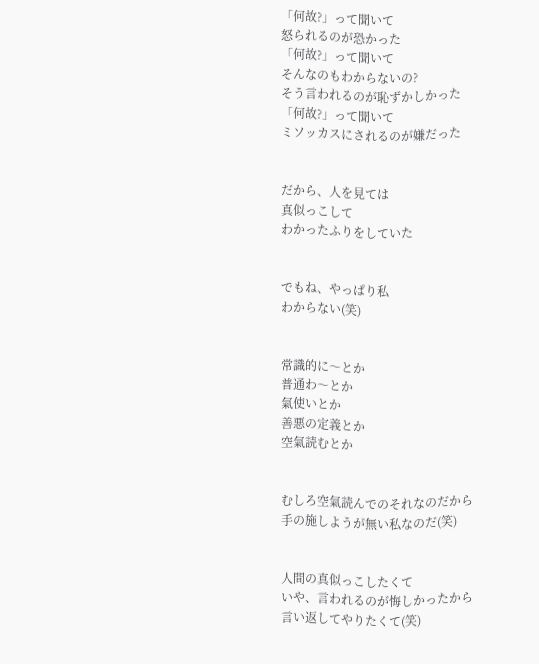「何故?」って聞いて
怒られるのが恐かった
「何故?」って聞いて
そんなのもわからないの?
そう言われるのが恥ずかしかった
「何故?」って聞いて
ミソッカスにされるのが嫌だった


だから、人を見ては
真似っこして
わかったふりをしていた


でもね、やっぱり私
わからない(笑)


常識的に〜とか
普通わ〜とか
氣使いとか
善悪の定義とか
空氣読むとか


むしろ空氣読んでのそれなのだから
手の施しようが無い私なのだ(笑)


人間の真似っこしたくて
いや、言われるのが悔しかったから
言い返してやりたくて(笑)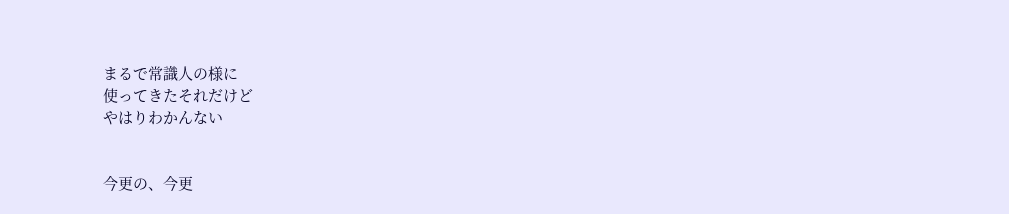まるで常識人の様に
使ってきたそれだけど
やはりわかんない


今更の、今更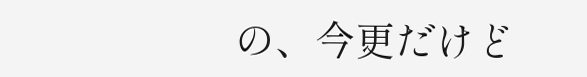の、今更だけど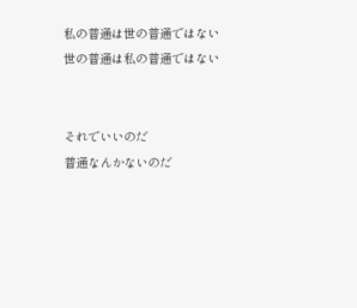私の普通は世の普通ではない
世の普通は私の普通ではない


それでいいのだ
普通なんかないのだ